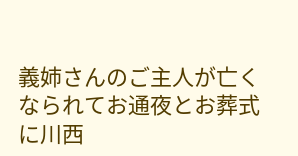義姉さんのご主人が亡くなられてお通夜とお葬式に川西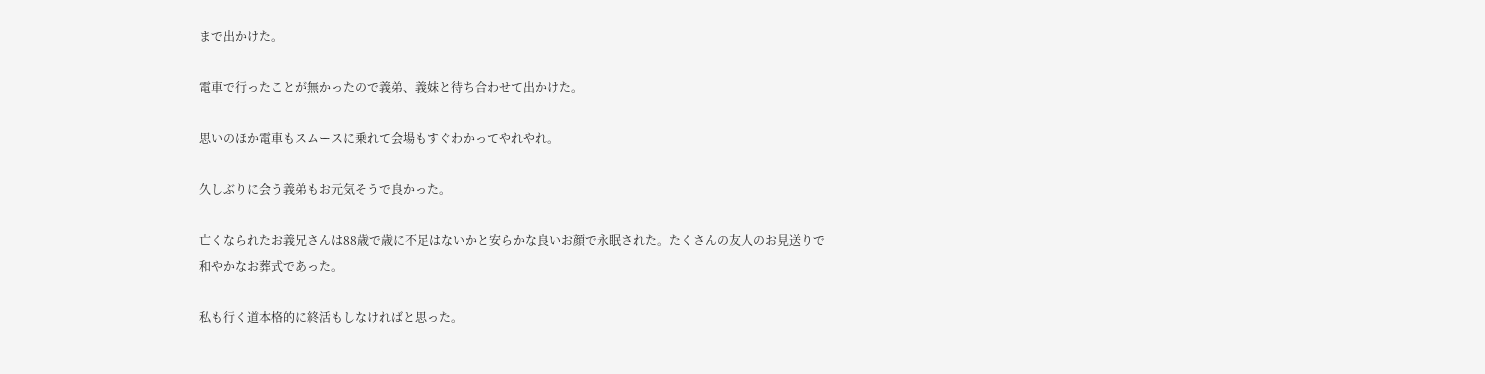まで出かけた。

電車で行ったことが無かったので義弟、義妹と待ち合わせて出かけた。

思いのほか電車もスムースに乗れて会場もすぐわかってやれやれ。

久しぶりに会う義弟もお元気そうで良かった。

亡くなられたお義兄さんは88歳で歳に不足はないかと安らかな良いお顔で永眠された。たくさんの友人のお見送りで和やかなお葬式であった。

私も行く道本格的に終活もしなければと思った。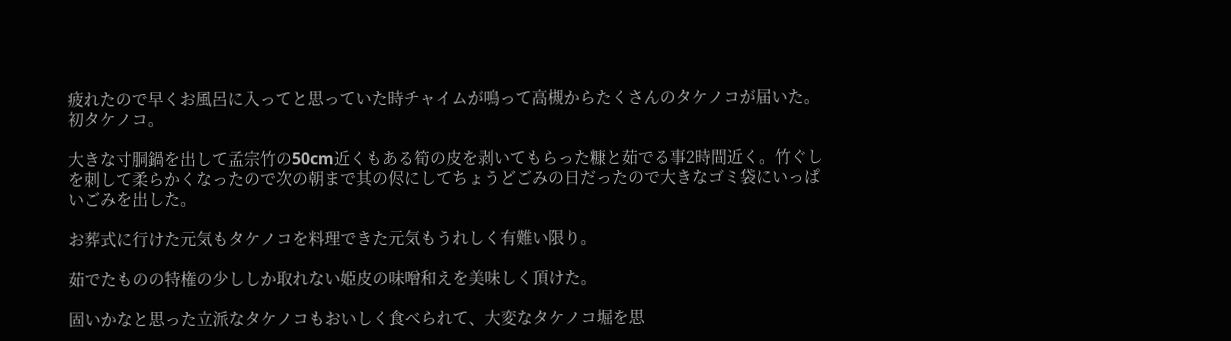疲れたので早くお風呂に入ってと思っていた時チャイムが鳴って高槻からたくさんのタケノコが届いた。初タケノコ。

大きな寸胴鍋を出して孟宗竹の50cm近くもある筍の皮を剥いてもらった糠と茹でる事2時間近く。竹ぐしを刺して柔らかくなったので次の朝まで其の侭にしてちょうどごみの日だったので大きなゴミ袋にいっぱいごみを出した。

お葬式に行けた元気もタケノコを料理できた元気もうれしく有難い限り。

茹でたものの特権の少ししか取れない姫皮の味噌和えを美味しく頂けた。

固いかなと思った立派なタケノコもおいしく食べられて、大変なタケノコ堀を思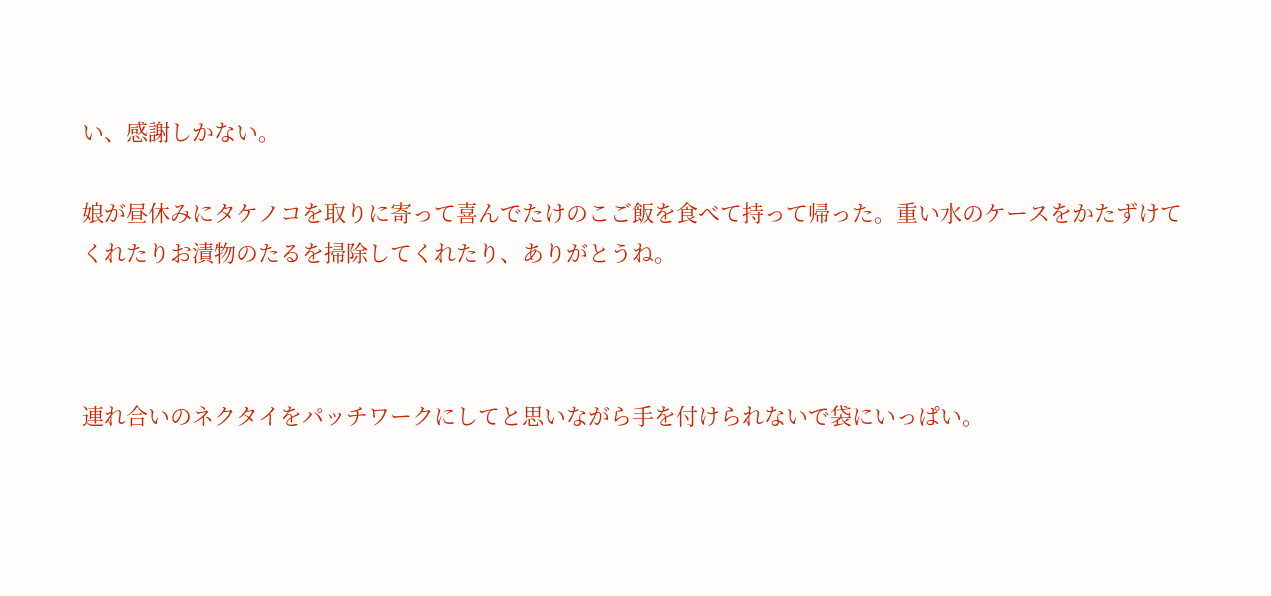い、感謝しかない。

娘が昼休みにタケノコを取りに寄って喜んでたけのこご飯を食べて持って帰った。重い水のケースをかたずけてくれたりお漬物のたるを掃除してくれたり、ありがとうね。



連れ合いのネクタイをパッチワークにしてと思いながら手を付けられないで袋にいっぱい。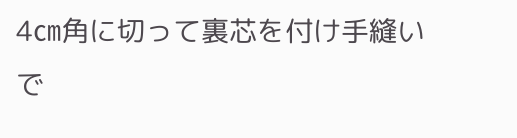4㎝角に切って裏芯を付け手縫いで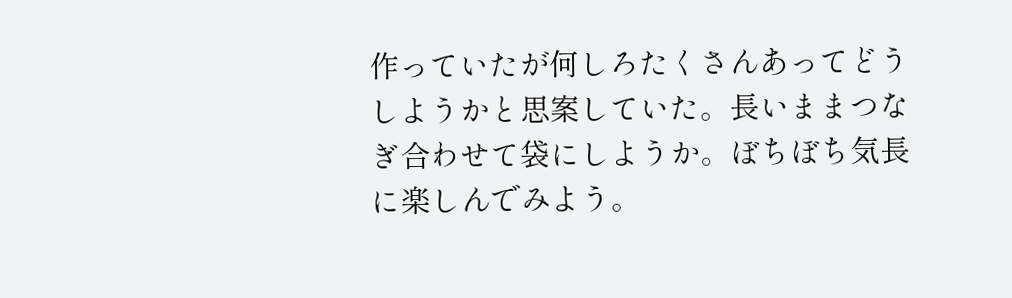作っていたが何しろたくさんあってどうしようかと思案していた。長いままつなぎ合わせて袋にしようか。ぼちぼち気長に楽しんでみよう。